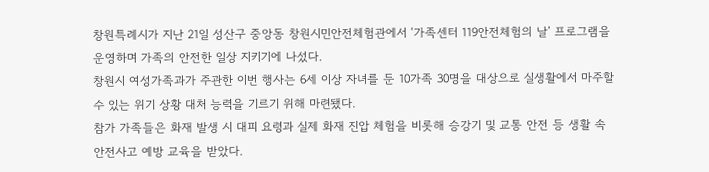창원특례시가 지난 21일 성산구 중앙동 창원시민안전체험관에서 ‘가족센터 119안전체험의 날’ 프로그램을 운영하며 가족의 안전한 일상 지키기에 나섰다.
창원시 여성가족과가 주관한 이번 행사는 6세 이상 자녀를 둔 10가족 30명을 대상으로 실생활에서 마주할 수 있는 위기 상황 대처 능력을 기르기 위해 마련됐다.
참가 가족들은 화재 발생 시 대피 요령과 실제 화재 진압 체험을 비롯해 승강기 및 교통 안전 등 생활 속 안전사고 예방 교육을 받았다.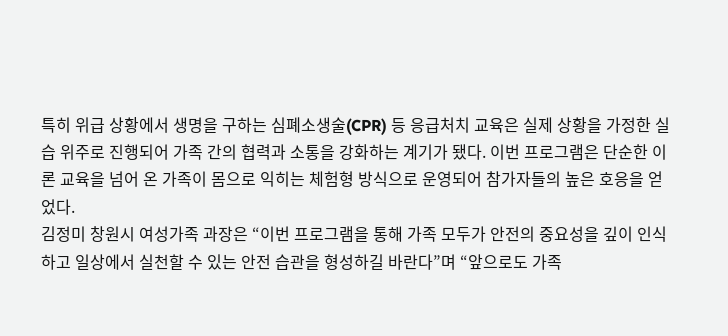특히 위급 상황에서 생명을 구하는 심폐소생술(CPR) 등 응급처치 교육은 실제 상황을 가정한 실습 위주로 진행되어 가족 간의 협력과 소통을 강화하는 계기가 됐다. 이번 프로그램은 단순한 이론 교육을 넘어 온 가족이 몸으로 익히는 체험형 방식으로 운영되어 참가자들의 높은 호응을 얻었다.
김정미 창원시 여성가족 과장은 “이번 프로그램을 통해 가족 모두가 안전의 중요성을 깊이 인식하고 일상에서 실천할 수 있는 안전 습관을 형성하길 바란다”며 “앞으로도 가족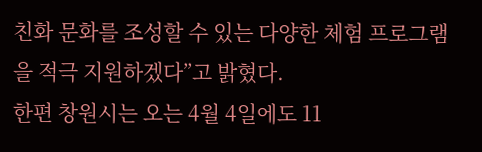친화 문화를 조성할 수 있는 다양한 체험 프로그램을 적극 지원하겠다”고 밝혔다.
한편 창원시는 오는 4월 4일에도 11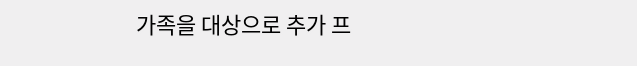가족을 대상으로 추가 프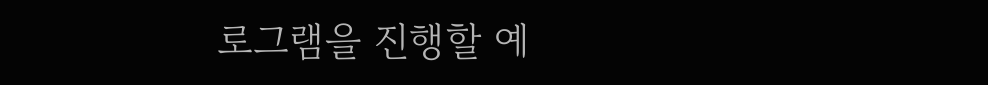로그램을 진행할 예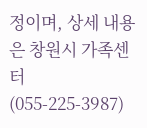정이며, 상세 내용은 창원시 가족센터(055-225-3987)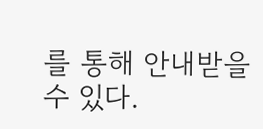를 통해 안내받을 수 있다.